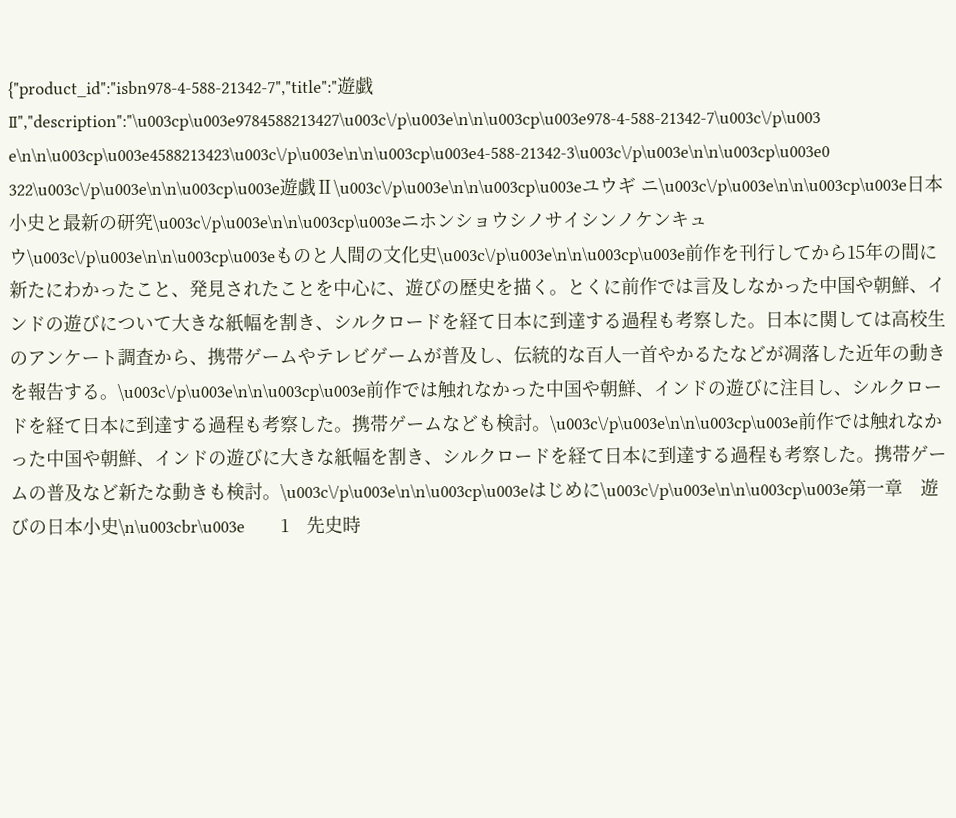{"product_id":"isbn978-4-588-21342-7","title":"遊戯Ⅱ","description":"\u003cp\u003e9784588213427\u003c\/p\u003e\n\n\u003cp\u003e978-4-588-21342-7\u003c\/p\u003e\n\n\u003cp\u003e4588213423\u003c\/p\u003e\n\n\u003cp\u003e4-588-21342-3\u003c\/p\u003e\n\n\u003cp\u003e0322\u003c\/p\u003e\n\n\u003cp\u003e遊戯Ⅱ\u003c\/p\u003e\n\n\u003cp\u003eユウギ ニ\u003c\/p\u003e\n\n\u003cp\u003e日本小史と最新の研究\u003c\/p\u003e\n\n\u003cp\u003eニホンショウシノサイシンノケンキュウ\u003c\/p\u003e\n\n\u003cp\u003eものと人間の文化史\u003c\/p\u003e\n\n\u003cp\u003e前作を刊行してから15年の間に新たにわかったこと、発見されたことを中心に、遊びの歴史を描く。とくに前作では言及しなかった中国や朝鮮、インドの遊びについて大きな紙幅を割き、シルクロードを経て日本に到達する過程も考察した。日本に関しては高校生のアンケート調査から、携帯ゲームやテレビゲームが普及し、伝統的な百人一首やかるたなどが凋落した近年の動きを報告する。\u003c\/p\u003e\n\n\u003cp\u003e前作では触れなかった中国や朝鮮、インドの遊びに注目し、シルクロードを経て日本に到達する過程も考察した。携帯ゲームなども検討。\u003c\/p\u003e\n\n\u003cp\u003e前作では触れなかった中国や朝鮮、インドの遊びに大きな紙幅を割き、シルクロードを経て日本に到達する過程も考察した。携帯ゲームの普及など新たな動きも検討。\u003c\/p\u003e\n\n\u003cp\u003eはじめに\u003c\/p\u003e\n\n\u003cp\u003e第一章　遊びの日本小史\n\u003cbr\u003e　　1　先史時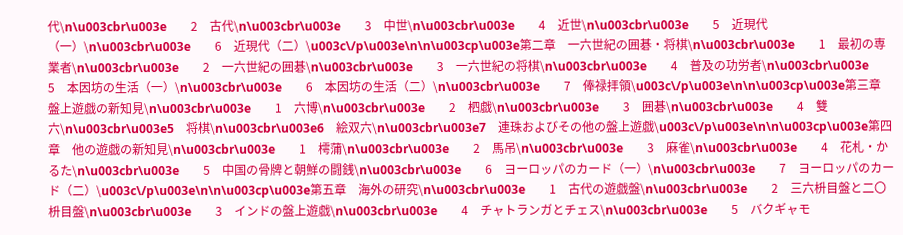代\n\u003cbr\u003e　　2　古代\n\u003cbr\u003e　　3　中世\n\u003cbr\u003e　　4　近世\n\u003cbr\u003e　　5　近現代（一）\n\u003cbr\u003e　　6　近現代（二）\u003c\/p\u003e\n\n\u003cp\u003e第二章　一六世紀の囲碁・将棋\n\u003cbr\u003e　　1　最初の専業者\n\u003cbr\u003e　　2　一六世紀の囲碁\n\u003cbr\u003e　　3　一六世紀の将棋\n\u003cbr\u003e　　4　普及の功労者\n\u003cbr\u003e　　5　本因坊の生活（一）\n\u003cbr\u003e　　6　本因坊の生活（二）\n\u003cbr\u003e　　7　俸禄拝領\u003c\/p\u003e\n\n\u003cp\u003e第三章　盤上遊戯の新知見\n\u003cbr\u003e　　1　六博\n\u003cbr\u003e　　2　柶戯\n\u003cbr\u003e　　3　囲碁\n\u003cbr\u003e　　4　雙六\n\u003cbr\u003e5　将棋\n\u003cbr\u003e6　絵双六\n\u003cbr\u003e7　連珠およびその他の盤上遊戯\u003c\/p\u003e\n\n\u003cp\u003e第四章　他の遊戯の新知見\n\u003cbr\u003e　　1　樗蒲\n\u003cbr\u003e　　2　馬吊\n\u003cbr\u003e　　3　麻雀\n\u003cbr\u003e　　4　花札・かるた\n\u003cbr\u003e　　5　中国の骨牌と朝鮮の闘銭\n\u003cbr\u003e　　6　ヨーロッパのカード（一）\n\u003cbr\u003e　　7　ヨーロッパのカード（二）\u003c\/p\u003e\n\n\u003cp\u003e第五章　海外の研究\n\u003cbr\u003e　　1　古代の遊戯盤\n\u003cbr\u003e　　2　三六枡目盤と二〇枡目盤\n\u003cbr\u003e　　3　インドの盤上遊戯\n\u003cbr\u003e　　4　チャトランガとチェス\n\u003cbr\u003e　　5　バクギャモ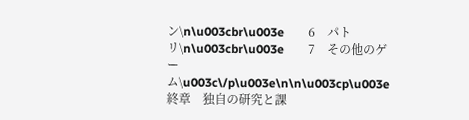ン\n\u003cbr\u003e　　6　パトリ\n\u003cbr\u003e　　7　その他のゲーム\u003c\/p\u003e\n\n\u003cp\u003e終章　独自の研究と課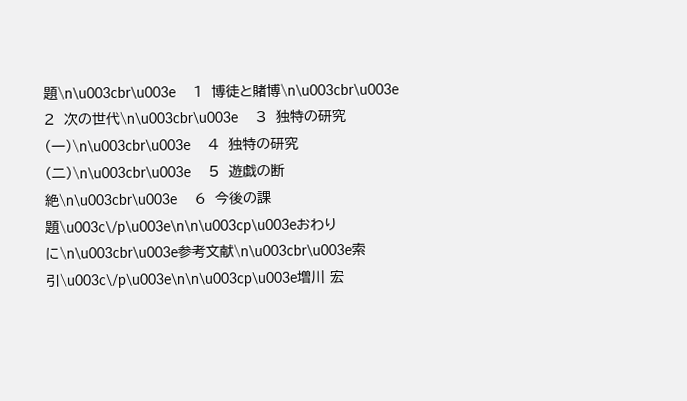題\n\u003cbr\u003e　　1　博徒と賭博\n\u003cbr\u003e　　2　次の世代\n\u003cbr\u003e　　3　独特の研究（一）\n\u003cbr\u003e　　4　独特の研究（二）\n\u003cbr\u003e　　5　遊戯の断絶\n\u003cbr\u003e　　6　今後の課題\u003c\/p\u003e\n\n\u003cp\u003eおわりに\n\u003cbr\u003e参考文献\n\u003cbr\u003e索引\u003c\/p\u003e\n\n\u003cp\u003e増川 宏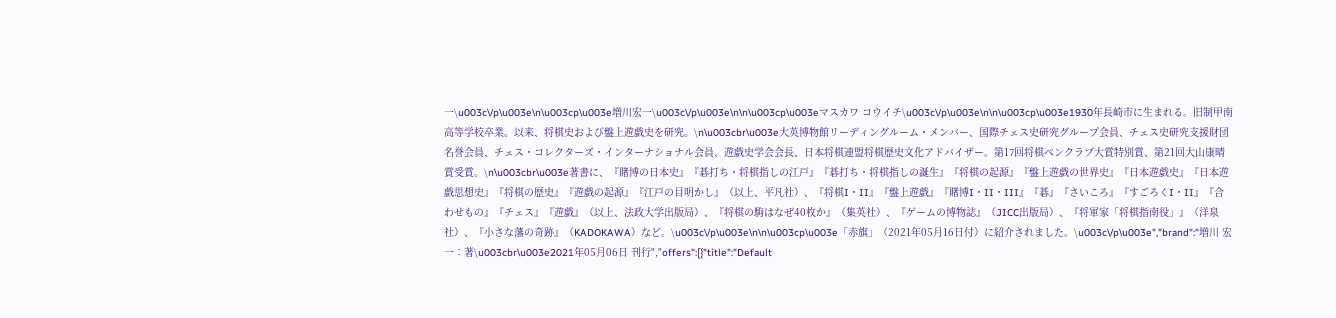一\u003c\/p\u003e\n\u003cp\u003e増川宏一\u003c\/p\u003e\n\n\u003cp\u003eマスカワ コウイチ\u003c\/p\u003e\n\n\u003cp\u003e1930年長崎市に生まれる。旧制甲南高等学校卒業。以来、将棋史および盤上遊戯史を研究。\n\u003cbr\u003e大英博物館リーディングルーム・メンバー、国際チェス史研究グループ会員、チェス史研究支援財団名誉会員、チェス・コレクターズ・インターナショナル会員、遊戯史学会会長、日本将棋連盟将棋歴史文化アドバイザー。第17回将棋ペンクラブ大賞特別賞、第21回大山康晴賞受賞。\n\u003cbr\u003e著書に、『賭博の日本史』『碁打ち・将棋指しの江戸』『碁打ち・将棋指しの誕生』『将棋の起源』『盤上遊戯の世界史』『日本遊戯史』『日本遊戯思想史』『将棋の歴史』『遊戯の起源』『江戸の目明かし』（以上、平凡社）、『将棋I・II』『盤上遊戯』『賭博I・II・III』『碁』『さいころ』『すごろくI・II』『合わせもの』『チェス』『遊戯』（以上、法政大学出版局）、『将棋の駒はなぜ40枚か』（集英社）、『ゲームの博物誌』（JICC出版局）、『将軍家「将棋指南役」』（洋泉社）、『小さな藩の奇跡』（KADOKAWA）など。\u003c\/p\u003e\n\n\u003cp\u003e「赤旗」（2021年05月16日付）に紹介されました。\u003c\/p\u003e","brand":"増川 宏一：著\u003cbr\u003e2021年05月06日 刊行","offers":[{"title":"Default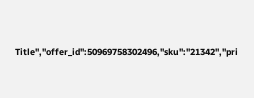Title","offer_id":50969758302496,"sku":"21342","pri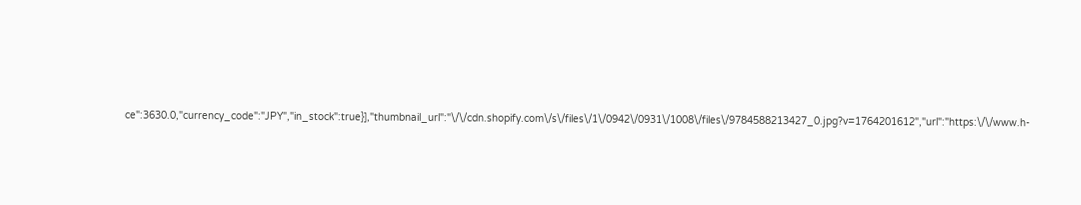ce":3630.0,"currency_code":"JPY","in_stock":true}],"thumbnail_url":"\/\/cdn.shopify.com\/s\/files\/1\/0942\/0931\/1008\/files\/9784588213427_0.jpg?v=1764201612","url":"https:\/\/www.h-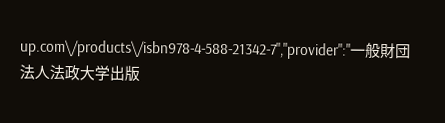up.com\/products\/isbn978-4-588-21342-7","provider":"一般財団法人法政大学出版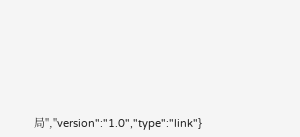局","version":"1.0","type":"link"}